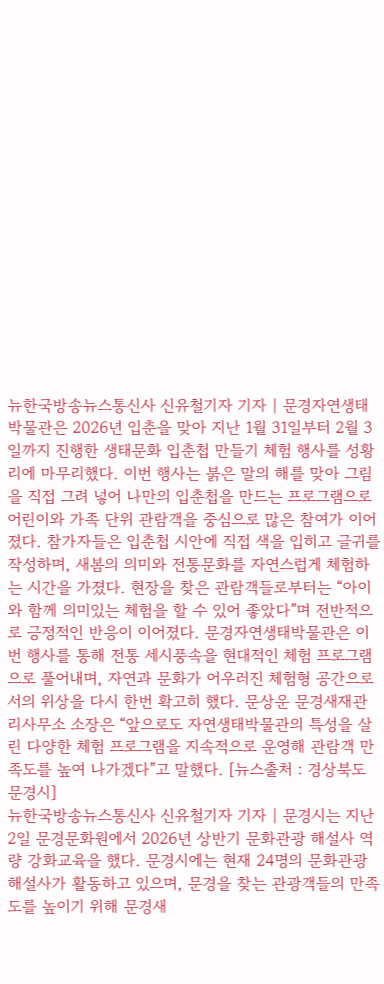뉴한국방송뉴스통신사 신유철기자 기자 | 문경자연생태박물관은 2026년 입춘을 맞아 지난 1월 31일부터 2월 3일까지 진행한 생태문화 입춘첩 만들기 체험 행사를 성황리에 마무리했다. 이번 행사는 붉은 말의 해를 맞아 그림을 직접 그려 넣어 나만의 입춘첩을 만드는 프로그램으로 어린이와 가족 단위 관람객을 중심으로 많은 참여가 이어졌다. 참가자들은 입춘첩 시안에 직접 색을 입히고 글귀를 작성하며, 새봄의 의미와 전통문화를 자연스럽게 체험하는 시간을 가졌다. 현장을 찾은 관람객들로부터는 “아이와 함께 의미있는 체험을 할 수 있어 좋았다”며 전반적으로 긍정적인 반응이 이어졌다. 문경자연생태박물관은 이번 행사를 통해 전통 세시풍속을 현대적인 체험 프로그램으로 풀어내며, 자연과 문화가 어우러진 체험형 공간으로서의 위상을 다시 한번 확고히 했다. 문상운 문경새재관리사무소 소장은 “앞으로도 자연생태박물관의 특성을 살린 다양한 체험 프로그램을 지속적으로 운영해 관람객 만족도를 높여 나가겠다”고 말했다. [뉴스출처 : 경상북도 문경시]
뉴한국방송뉴스통신사 신유철기자 기자 | 문경시는 지난 2일 문경문화원에서 2026년 상반기 문화관광 해설사 역량 강화교육을 했다. 문경시에는 현재 24명의 문화관광 해설사가 활동하고 있으며, 문경을 찾는 관광객들의 만족도를 높이기 위해 문경새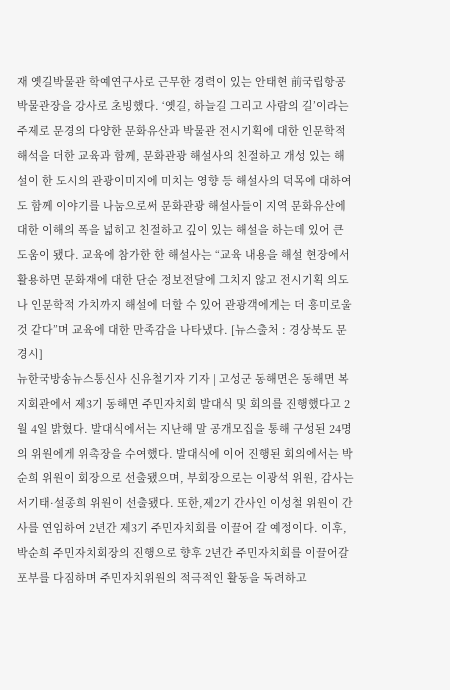재 옛길박물관 학예연구사로 근무한 경력이 있는 안태현 前국립항공박물관장을 강사로 초빙했다. ‘옛길, 하늘길 그리고 사람의 길’이라는 주제로 문경의 다양한 문화유산과 박물관 전시기획에 대한 인문학적 해석을 더한 교육과 함께, 문화관광 해설사의 친절하고 개성 있는 해설이 한 도시의 관광이미지에 미치는 영향 등 해설사의 덕목에 대하여도 함께 이야기를 나눔으로써 문화관광 해설사들이 지역 문화유산에 대한 이해의 폭을 넓히고 친절하고 깊이 있는 해설을 하는데 있어 큰 도움이 됐다. 교육에 참가한 한 해설사는 “교육 내용을 해설 현장에서 활용하면 문화재에 대한 단순 정보전달에 그치지 않고 전시기획 의도나 인문학적 가치까지 해설에 더할 수 있어 관광객에게는 더 흥미로울 것 같다”며 교육에 대한 만족감을 나타냈다. [뉴스출처 : 경상북도 문경시]
뉴한국방송뉴스통신사 신유철기자 기자 | 고성군 동해면은 동해면 복지회관에서 제3기 동해면 주민자치회 발대식 및 회의를 진행했다고 2월 4일 밝혔다. 발대식에서는 지난해 말 공개모집을 통해 구성된 24명의 위원에게 위촉장을 수여했다. 발대식에 이어 진행된 회의에서는 박순희 위원이 회장으로 선출됐으며, 부회장으로는 이광석 위원, 감사는 서기태·설종희 위원이 선출됐다. 또한,제2기 간사인 이성철 위원이 간사를 연임하여 2년간 제3기 주민자치회를 이끌어 갈 예정이다. 이후, 박순희 주민자치회장의 진행으로 향후 2년간 주민자치회를 이끌어갈 포부를 다짐하며 주민자치위원의 적극적인 활동을 독려하고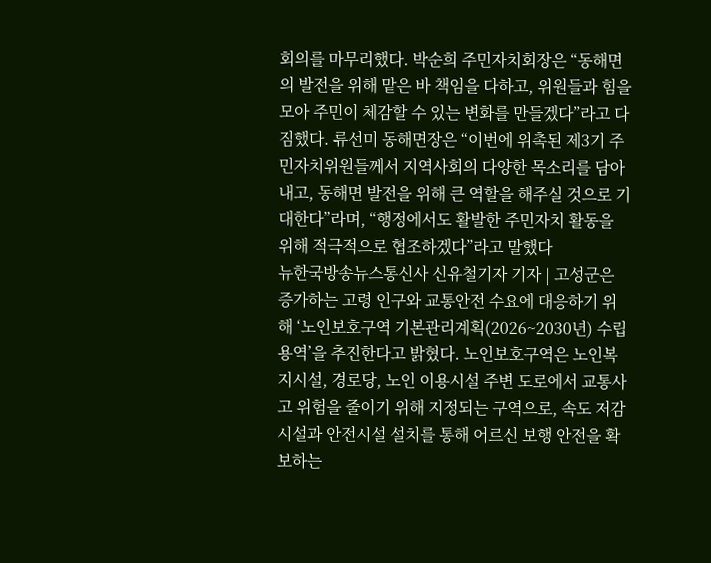회의를 마무리했다. 박순희 주민자치회장은 “동해면의 발전을 위해 맡은 바 책임을 다하고, 위원들과 힘을 모아 주민이 체감할 수 있는 변화를 만들겠다”라고 다짐했다. 류선미 동해면장은 “이번에 위촉된 제3기 주민자치위원들께서 지역사회의 다양한 목소리를 담아내고, 동해면 발전을 위해 큰 역할을 해주실 것으로 기대한다”라며, “행정에서도 활발한 주민자치 활동을 위해 적극적으로 협조하겠다”라고 말했다
뉴한국방송뉴스통신사 신유철기자 기자 | 고성군은 증가하는 고령 인구와 교통안전 수요에 대응하기 위해 ‘노인보호구역 기본관리계획(2026~2030년) 수립용역’을 추진한다고 밝혔다. 노인보호구역은 노인복지시설, 경로당, 노인 이용시설 주변 도로에서 교통사고 위험을 줄이기 위해 지정되는 구역으로, 속도 저감시설과 안전시설 설치를 통해 어르신 보행 안전을 확보하는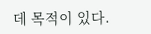데 목적이 있다.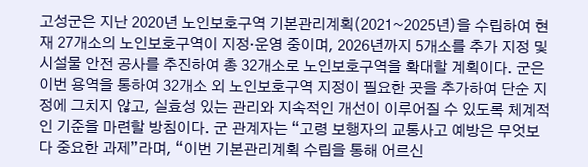고성군은 지난 2020년 노인보호구역 기본관리계획(2021~2025년)을 수립하여 현재 27개소의 노인보호구역이 지정·운영 중이며, 2026년까지 5개소를 추가 지정 및 시설물 안전 공사를 추진하여 총 32개소로 노인보호구역을 확대할 계획이다. 군은 이번 용역을 통하여 32개소 외 노인보호구역 지정이 필요한 곳을 추가하여 단순 지정에 그치지 않고, 실효성 있는 관리와 지속적인 개선이 이루어질 수 있도록 체계적인 기준을 마련할 방침이다. 군 관계자는 “고령 보행자의 교통사고 예방은 무엇보다 중요한 과제”라며, “이번 기본관리계획 수립을 통해 어르신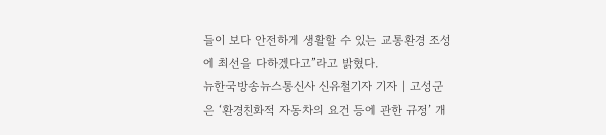들이 보다 안전하게 생활할 수 있는 교통환경 조성에 최선을 다하겠다고”라고 밝혔다.
뉴한국방송뉴스통신사 신유철기자 기자 | 고성군은 ‘환경친화적 자동차의 요건 등에 관한 규정’ 개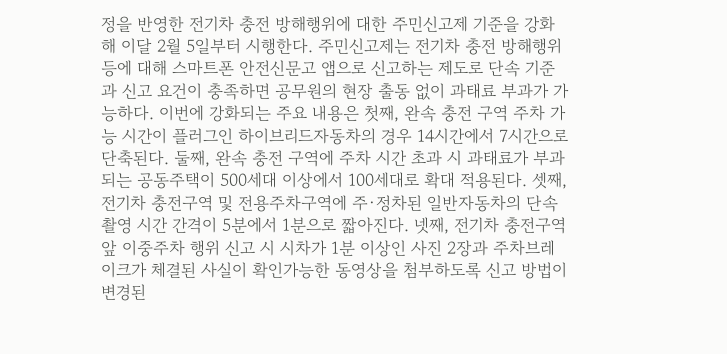정을 반영한 전기차 충전 방해행위에 대한 주민신고제 기준을 강화해 이달 2월 5일부터 시행한다. 주민신고제는 전기차 충전 방해행위 등에 대해 스마트폰 안전신문고 앱으로 신고하는 제도로 단속 기준과 신고 요건이 충족하면 공무원의 현장 출동 없이 과태료 부과가 가능하다. 이번에 강화되는 주요 내용은 첫째, 완속 충전 구역 주차 가능 시간이 플러그인 하이브리드자동차의 경우 14시간에서 7시간으로 단축된다. 둘째, 완속 충전 구역에 주차 시간 초과 시 과태료가 부과되는 공동주택이 500세대 이상에서 100세대로 확대 적용된다. 셋째, 전기차 충전구역 및 전용주차구역에 주·정차된 일반자동차의 단속 촬영 시간 간격이 5분에서 1분으로 짧아진다. 넷째, 전기차 충전구역 앞 이중주차 행위 신고 시 시차가 1분 이상인 사진 2장과 주차브레이크가 체결된 사실이 확인가능한 동영상을 첨부하도록 신고 방법이 변경된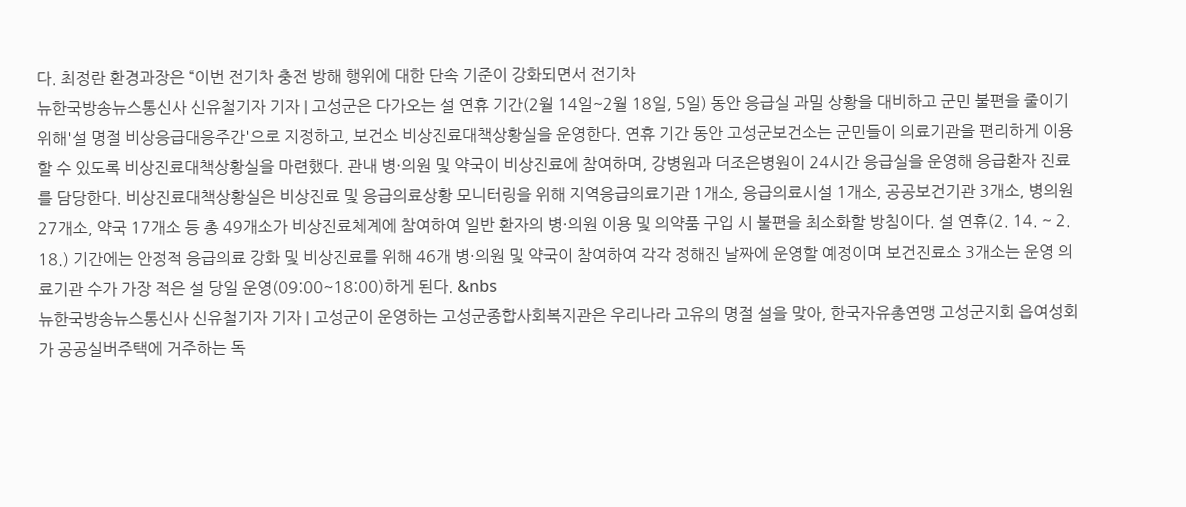다. 최정란 환경과장은 “이번 전기차 충전 방해 행위에 대한 단속 기준이 강화되면서 전기차
뉴한국방송뉴스통신사 신유철기자 기자 | 고성군은 다가오는 설 연휴 기간(2월 14일~2월 18일, 5일) 동안 응급실 과밀 상황을 대비하고 군민 불편을 줄이기 위해'설 명절 비상응급대응주간'으로 지정하고, 보건소 비상진료대책상황실을 운영한다. 연휴 기간 동안 고성군보건소는 군민들이 의료기관을 편리하게 이용할 수 있도록 비상진료대책상황실을 마련했다. 관내 병·의원 및 약국이 비상진료에 참여하며, 강병원과 더조은병원이 24시간 응급실을 운영해 응급환자 진료를 담당한다. 비상진료대책상황실은 비상진료 및 응급의료상황 모니터링을 위해 지역응급의료기관 1개소, 응급의료시설 1개소, 공공보건기관 3개소, 병의원 27개소, 약국 17개소 등 총 49개소가 비상진료체계에 참여하여 일반 환자의 병·의원 이용 및 의약품 구입 시 불편을 최소화할 방침이다. 설 연휴(2. 14. ~ 2. 18.) 기간에는 안정적 응급의료 강화 및 비상진료를 위해 46개 병·의원 및 약국이 참여하여 각각 정해진 날짜에 운영할 예정이며 보건진료소 3개소는 운영 의료기관 수가 가장 적은 설 당일 운영(09:00~18:00)하게 된다. &nbs
뉴한국방송뉴스통신사 신유철기자 기자 | 고성군이 운영하는 고성군종합사회복지관은 우리나라 고유의 명절 설을 맞아, 한국자유총연맹 고성군지회 읍여성회가 공공실버주택에 거주하는 독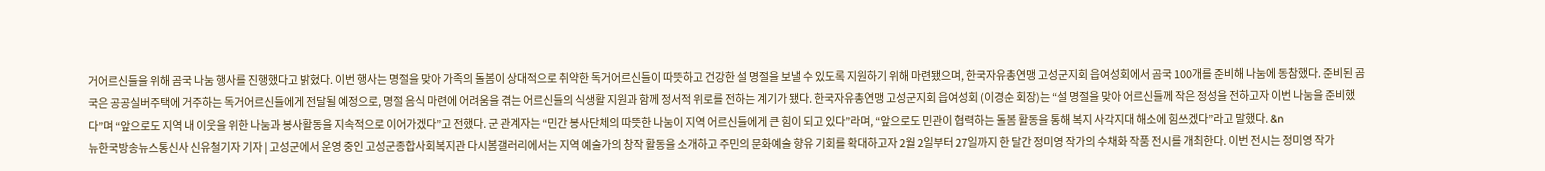거어르신들을 위해 곰국 나눔 행사를 진행했다고 밝혔다. 이번 행사는 명절을 맞아 가족의 돌봄이 상대적으로 취약한 독거어르신들이 따뜻하고 건강한 설 명절을 보낼 수 있도록 지원하기 위해 마련됐으며, 한국자유총연맹 고성군지회 읍여성회에서 곰국 100개를 준비해 나눔에 동참했다. 준비된 곰국은 공공실버주택에 거주하는 독거어르신들에게 전달될 예정으로, 명절 음식 마련에 어려움을 겪는 어르신들의 식생활 지원과 함께 정서적 위로를 전하는 계기가 됐다. 한국자유총연맹 고성군지회 읍여성회 (이경순 회장)는 “설 명절을 맞아 어르신들께 작은 정성을 전하고자 이번 나눔을 준비했다”며 “앞으로도 지역 내 이웃을 위한 나눔과 봉사활동을 지속적으로 이어가겠다”고 전했다. 군 관계자는 “민간 봉사단체의 따뜻한 나눔이 지역 어르신들에게 큰 힘이 되고 있다”라며, “앞으로도 민관이 협력하는 돌봄 활동을 통해 복지 사각지대 해소에 힘쓰겠다”라고 말했다. &n
뉴한국방송뉴스통신사 신유철기자 기자 | 고성군에서 운영 중인 고성군종합사회복지관 다시봄갤러리에서는 지역 예술가의 창작 활동을 소개하고 주민의 문화예술 향유 기회를 확대하고자 2월 2일부터 27일까지 한 달간 정미영 작가의 수채화 작품 전시를 개최한다. 이번 전시는 정미영 작가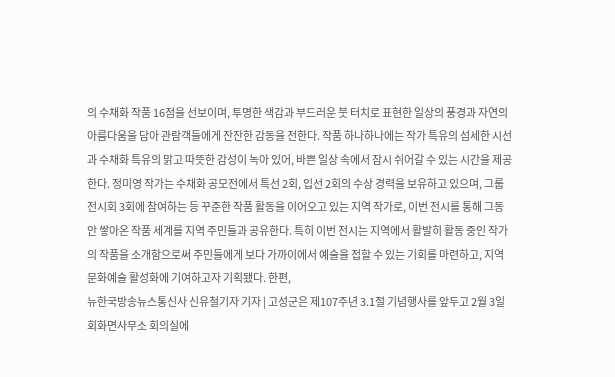의 수채화 작품 16점을 선보이며, 투명한 색감과 부드러운 붓 터치로 표현한 일상의 풍경과 자연의 아름다움을 담아 관람객들에게 잔잔한 감동을 전한다. 작품 하나하나에는 작가 특유의 섬세한 시선과 수채화 특유의 맑고 따뜻한 감성이 녹아 있어, 바쁜 일상 속에서 잠시 쉬어갈 수 있는 시간을 제공한다. 정미영 작가는 수채화 공모전에서 특선 2회, 입선 2회의 수상 경력을 보유하고 있으며, 그룹 전시회 3회에 참여하는 등 꾸준한 작품 활동을 이어오고 있는 지역 작가로, 이번 전시를 통해 그동안 쌓아온 작품 세계를 지역 주민들과 공유한다. 특히 이번 전시는 지역에서 활발히 활동 중인 작가의 작품을 소개함으로써 주민들에게 보다 가까이에서 예술을 접할 수 있는 기회를 마련하고, 지역 문화예술 활성화에 기여하고자 기획됐다. 한편,
뉴한국방송뉴스통신사 신유철기자 기자 | 고성군은 제107주년 3.1절 기념행사를 앞두고 2월 3일 회화면사무소 회의실에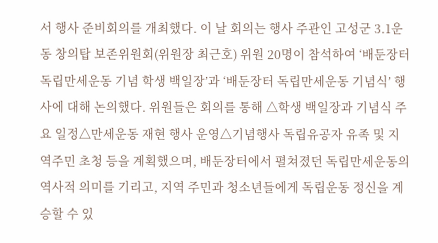서 행사 준비회의를 개최했다. 이 날 회의는 행사 주관인 고성군 3.1운동 창의탑 보존위원회(위원장 최근호) 위원 20명이 참석하여 ‘배둔장터 독립만세운동 기념 학생 백일장’과 ‘배둔장터 독립만세운동 기념식’ 행사에 대해 논의했다. 위원들은 회의를 통해 △학생 백일장과 기념식 주요 일정△만세운동 재현 행사 운영△기념행사 독립유공자 유족 및 지역주민 초청 등을 계획했으며, 배둔장터에서 펼쳐졌던 독립만세운동의 역사적 의미를 기리고, 지역 주민과 청소년들에게 독립운동 정신을 계승할 수 있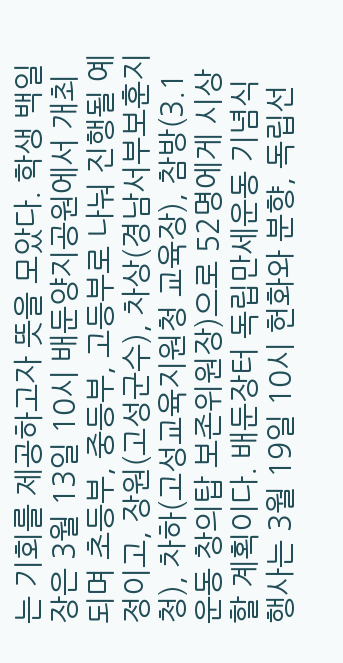는 기회를 제공하고자 뜻을 모았다. 학생 백일장은 3월 13일 10시 배둔양지공원에서 개최되며 초등부, 중등부, 고등부로 나눠 진행될 예정이고, 장원(고성군수), 차상(경남서부보훈지청), 차하(고성교육지원청 교육장), 참방(3.1운동 창의탑 보존위원장)으로 52명에게 시상할 계획이다. 배둔장터 독립만세운동 기념식 행사는 3월 19일 10시 헌화와 분향, 독립선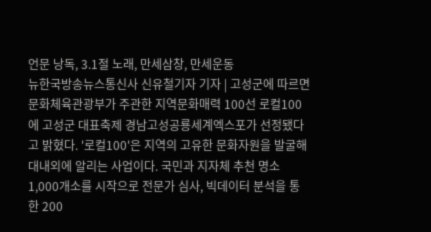언문 낭독, 3.1절 노래, 만세삼창, 만세운동
뉴한국방송뉴스통신사 신유철기자 기자 | 고성군에 따르면 문화체육관광부가 주관한 지역문화매력 100선 로컬100에 고성군 대표축제 경남고성공룡세계엑스포가 선정됐다고 밝혔다. '로컬100'은 지역의 고유한 문화자원을 발굴해 대내외에 알리는 사업이다. 국민과 지자체 추천 명소 1,000개소를 시작으로 전문가 심사, 빅데이터 분석을 통한 200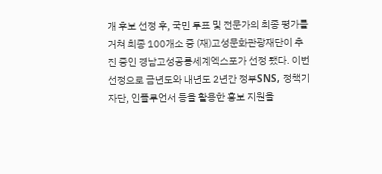개 후보 선정 후, 국민 투표 및 전문가의 최종 평가를 거쳐 최종 100개소 중 (재)고성문화관광재단이 추진 중인 경남고성공룡세계엑스포가 선정 됐다. 이번 선정으로 금년도와 내년도 2년간 정부SNS, 정책기자단, 인플루언서 등을 활용한 홍보 지원을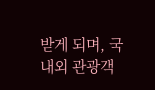받게 되며, 국내외 관광객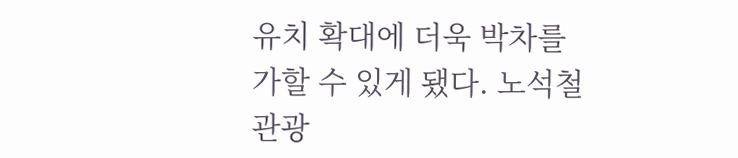유치 확대에 더욱 박차를 가할 수 있게 됐다. 노석철 관광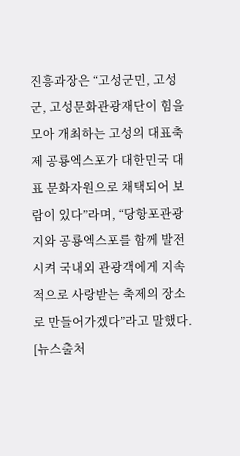진흥과장은 “고성군민, 고성군, 고성문화관광재단이 힘을 모아 개최하는 고성의 대표축제 공룡엑스포가 대한민국 대표 문화자원으로 채택되어 보람이 있다”라며, “당항포관광지와 공룡엑스포를 함께 발전시켜 국내외 관광객에게 지속적으로 사랑받는 축제의 장소로 만들어가겠다”라고 말했다. [뉴스출처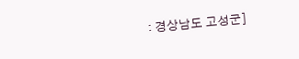: 경상남도 고성군]